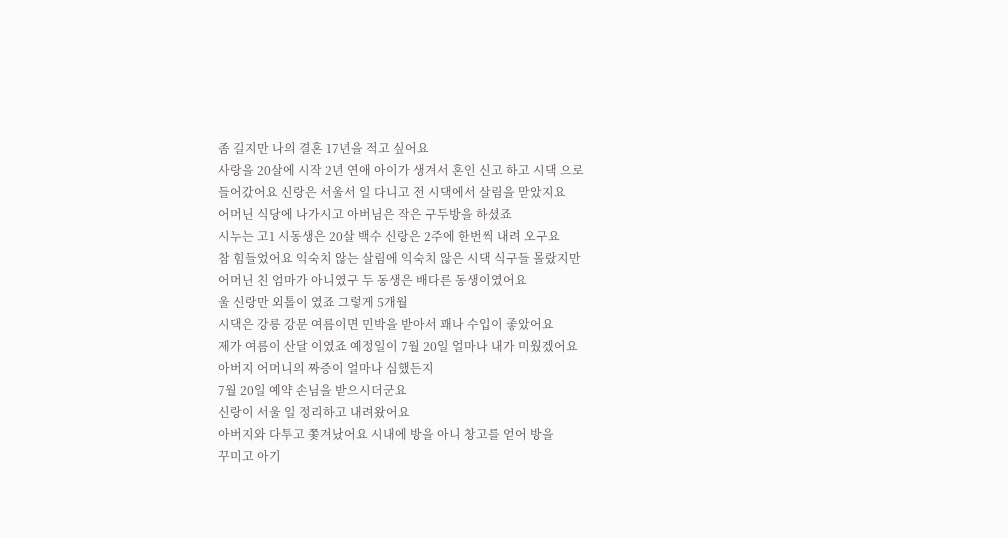좀 길지만 나의 결혼 17년을 적고 싶어요
사랑을 20살에 시작 2년 연애 아이가 생겨서 혼인 신고 하고 시댁 으로
들어갔어요 신랑은 서울서 일 다니고 전 시댁에서 살림을 맏았지요
어머닌 식당에 나가시고 아버님은 작은 구두방을 하셨죠
시누는 고1 시동생은 20살 백수 신랑은 2주에 한번씩 내려 오구요
참 힘들었어요 익숙치 않는 살림에 익숙치 않은 시댁 식구들 몰랐지만
어머닌 친 엄마가 아니였구 두 동생은 배다른 동생이였어요
울 신랑만 외톨이 였죠 그렇게 5개월
시댁은 강릉 강문 여름이면 민박을 받아서 꽤나 수입이 좋았어요
제가 여름이 산달 이였죠 예정일이 7월 20일 얼마나 내가 미웠겠어요
아버지 어머니의 짜증이 얼마나 심했든지
7월 20일 예약 손님을 받으시더군요
신랑이 서울 일 정리하고 내려왔어요
아버지와 다투고 쫓겨났어요 시내에 방을 아니 창고를 얻어 방을
꾸미고 아기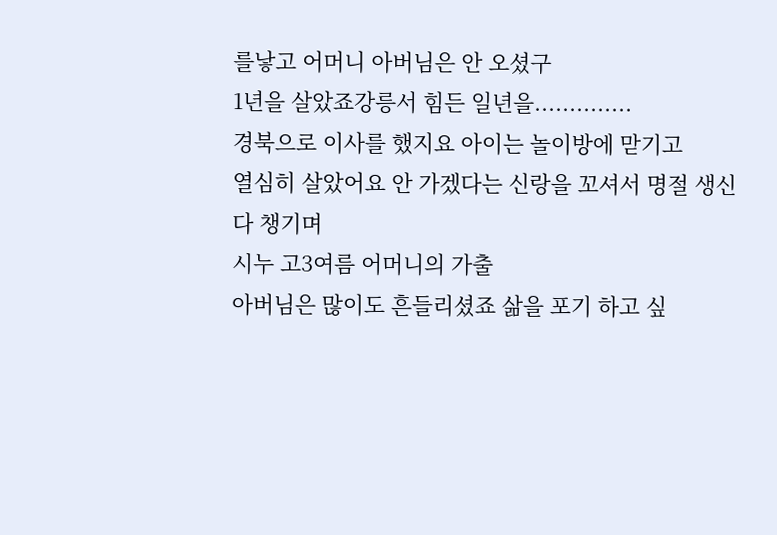를낳고 어머니 아버님은 안 오셨구
1년을 살았죠강릉서 힘든 일년을..............
경북으로 이사를 했지요 아이는 놀이방에 맏기고
열심히 살았어요 안 가겠다는 신랑을 꼬셔서 명절 생신 다 챙기며
시누 고3여름 어머니의 가출
아버님은 많이도 흔들리셨죠 삶을 포기 하고 싶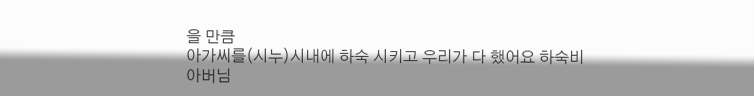을 만큼
아가씨를(시누)시내에 하숙 시키고 우리가 다 했어요 하숙비
아버님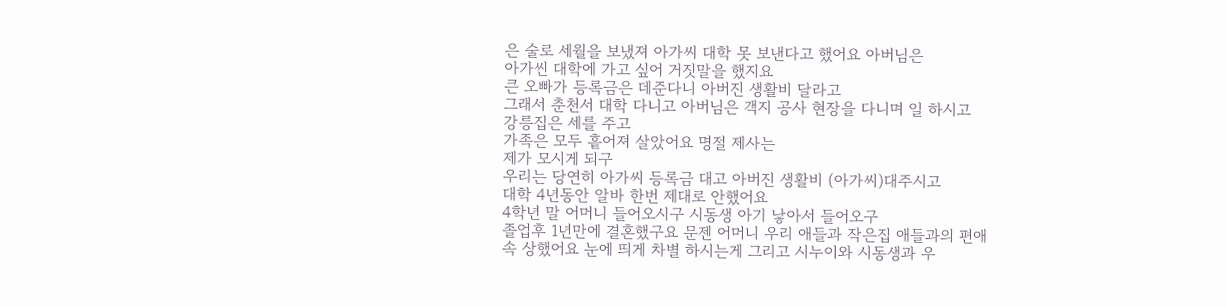은 술로 세월을 보냈져 아가씨 대학 못 보낸다고 했어요 아버님은
아가씬 대학에 가고 싶어 거짓말을 했지요
큰 오빠가 등록금은 데준다니 아버진 생활비 달라고
그래서 춘천서 대학 다니고 아버님은 객지 공사 현장을 다니며 일 하시고
강릉집은 세를 주고
가족은 모두 흩어져 살았어요 명절 제사는
제가 모시게 되구
우리는 당연히 아가씨 등록금 대고 아버진 생활비 (아가씨)대주시고
대학 4년동안 알바 한번 제대로 안했어요
4학년 말 어머니 들어오시구 시동생 아기 낳아서 들어오구
졸업후 1년만에 결혼했구요 문젠 어머니 우리 애들과 작은집 애들과의 편애
속 상했어요 눈에 띄게 차별 하시는게 그리고 시누이와 시동생과 우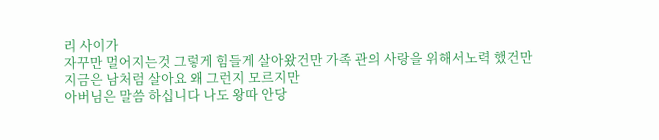리 사이가
자꾸만 멀어지는것 그렇게 힘들게 살아왔건만 가족 관의 사랑을 위해서노력 했건만
지금은 남처럼 살아요 왜 그런지 모르지만
아버님은 말씀 하십니다 나도 왕따 안당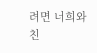려면 너희와 친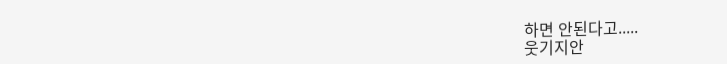하면 안된다고.....
웃기지안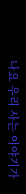나요 우리 사는 이야기가